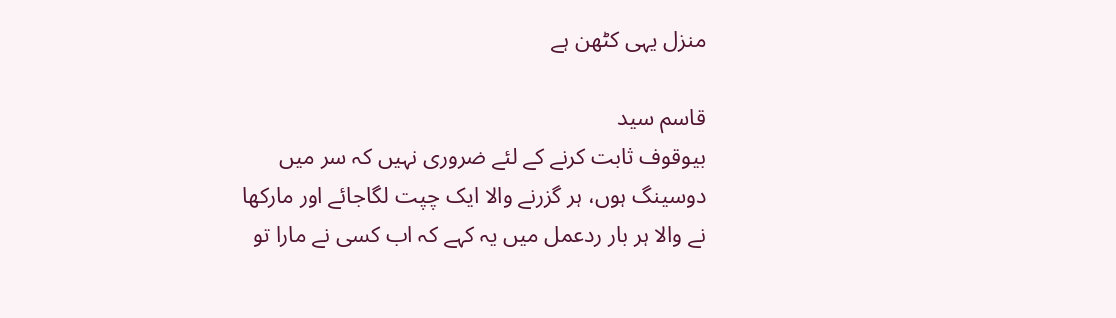منزل یہی کٹھن ہے

قاسم سید
بیوقوف ثابت کرنے کے لئے ضروری نہیں کہ سر میں دوسینگ ہوں، ہر گزرنے والا ایک چپت لگاجائے اور مارکھا نے والا ہر بار ردعمل میں یہ کہے کہ اب کسی نے مارا تو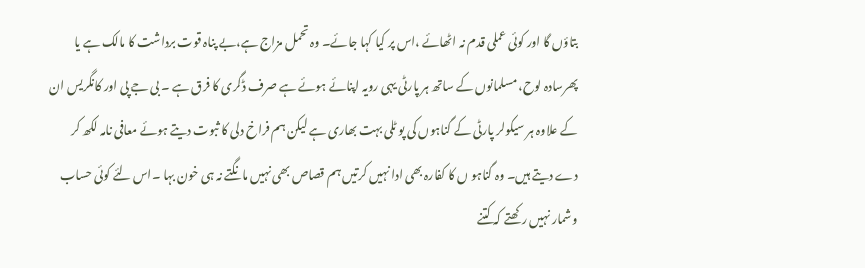بتاؤں گا اور کوئی عملی قدم نہ اٹھائے ،اس پر کیا کہا جائے۔ وہ تحمل مزاج ہے،بے پناہ قوت برداشت کا مالک ہے یا پھرسادہ لوح، مسلمانوں کے ساتھ ہر پارٹی یہی رویہ اپنائے ہوئے ہے صرف ڈگری کا فرق ہے ۔ بی جے پی اور کانگریس ان کے علاوہ ہر سیکولر پارٹی کے گناہوں کی پو ٹلی بہت بھاری ہے لیکن ہم فراخ دلی کا ثبوت دیتے ہوئے معافی نامہ لکھ کر دے دیتے ہیں۔ وہ گناہو ں کا کفارہ بھی ادا نہیں کرتیں ہم قصاص بھی نہیں مانگتے نہ ہی خون بہا ۔اس لئے کوئی حساب وشمار نہیں رکھتے کہ کتنے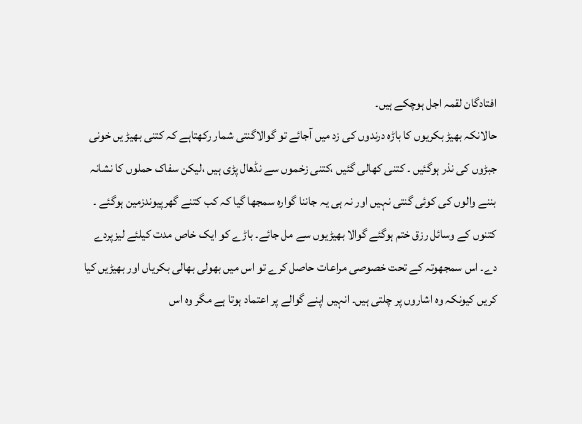افتادگان لقمہ اجل ہوچکے ہیں۔
حالانکہ بھیڑ بکریوں کا باڑہ درندوں کی زد میں آجائے تو گوالاگنتی شمار رکھتاہے کہ کتنی بھیڑ یں خونی جبڑوں کی نذر ہوگئیں ۔ کتنی کھالی گئیں ،کتنی زخموں سے نڈھال پڑی ہیں ،لیکن سفاک حملوں کا نشانہ بننے والوں کی کوئی گنتی نہیں اور نہ ہی یہ جاننا گوارہ سمجھا گیا کہ کب کتنے گھرپیوندزمین ہوگئے ۔ کتنوں کے وسائل رزق ختم ہوگئے گوالا بھیڑیوں سے مل جائے۔ باڑے کو ایک خاص مدت کیلئے لیزپردے دے۔ اس سمجھوتہ کے تحت خصوصی مراعات حاصل کرے تو اس میں بھولی بھالی بکریاں اور بھیڑیں کیا کریں کیونکہ وہ اشاروں پر چلتی ہیں۔ انہیں اپنے گوالے پر اعتماد ہوتا ہے مگر وہ اس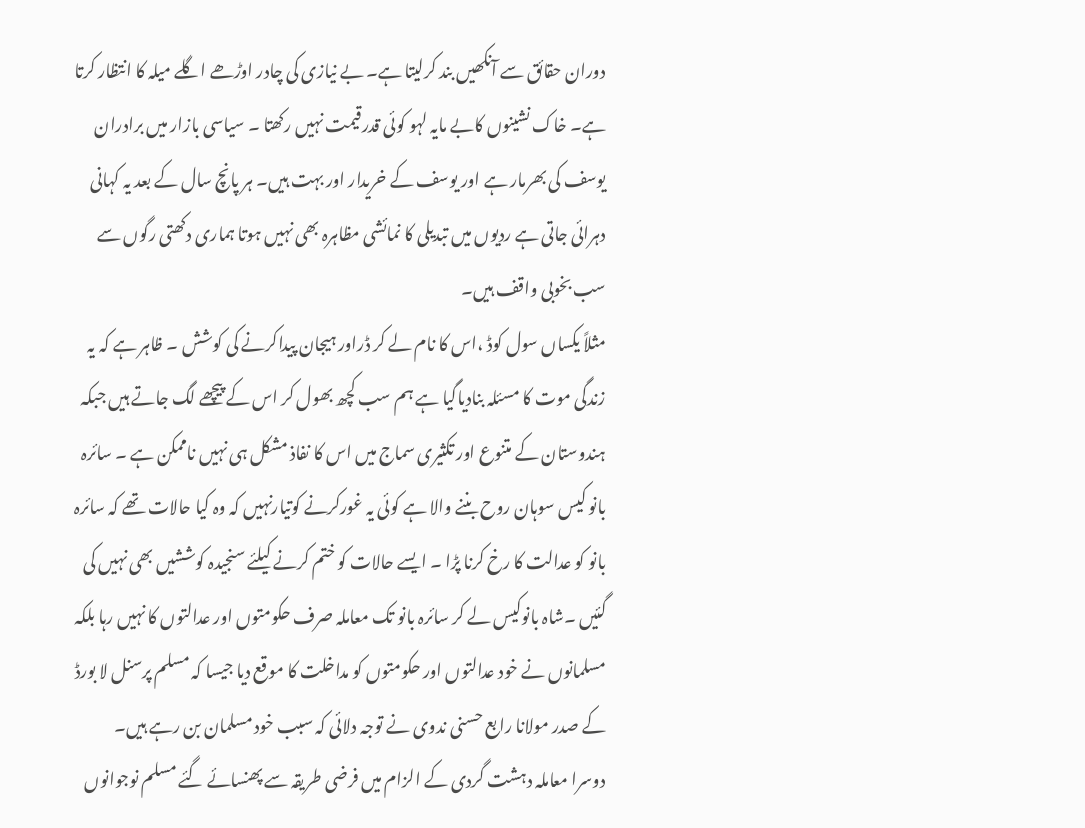دوران حقائق سے آنکھیں بند کرلیتا ہے۔ بے نیازی کی چادر اوڑھے اگلے میلہ کا انتظار کرتا ہے۔ خاک نشینوں کابے مایہ لہو کوئی قدرقیمت نہیں رکھتا ۔ سیاسی بازار میں برادران یوسف کی بھرمار ہے اور یوسف کے خریدار اور بہت ہیں۔ ہر پانچ سال کے بعد یہ کہانی دہرائی جاتی ہے ردیوں میں تبدیلی کا نمائشی مظاہرہ بھی نہیں ہوتا ہماری دکھتی رگوں سے سب بخوبی واقف ہیں۔
مثلاً یکساں سول کوڈ ،اس کا نام لے کر ڈراور ہیجان پیداکرنے کی کوشش ۔ ظاہر ہے کہ یہ زندگی موت کا مسئلہ بنادیاگیا ہے ہم سب کچھ بھول کر اس کے پیچھے لگ جاتے ہیں جبکہ ہندوستان کے متنوع اور تکثیری سماج میں اس کا نفاذ مشکل ہی نہیں ناممکن ہے ۔ سائرہ بانو کیس سوہان روح بننے والا ہے کوئی یہ غورکرنے کوتیارنہیں کہ وہ کیا حالات تھے کہ سائرہ بانو کو عدالت کا رخ کرنا پڑا ۔ ایسے حالات کو ختم کرنے کیلئے سنجیدہ کوششیں بھی نہیں کی گئیں ۔شاہ بانوکیس لے کر سائرہ بانو تک معاملہ صرف حکومتوں اور عدالتوں کا نہیں رہا بلکہ مسلمانوں نے خود عدالتوں اور حکومتوں کو مداخلت کا موقع دیا جیسا کہ مسلم پرسنل لا بورڈ کے صدر مولانا رابع حسنی ندوی نے توجہ دلائی کہ سبب خود مسلمان بن رہے ہیں۔
دوسرا معاملہ دہشت گردی کے الزام میں فرضی طریقہ سے پھنسائے گئے مسلم نوجوانوں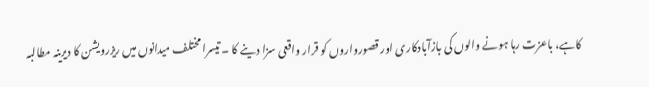کاہے، باعزت رہا ہونے والوں کی بازآبادکاری اور قصورواروں کو قرار واقعی سزا دینے کا ۔ تیسرا مختلف میدانوں میں ریزرویشن کا دیرینہ مطالبہ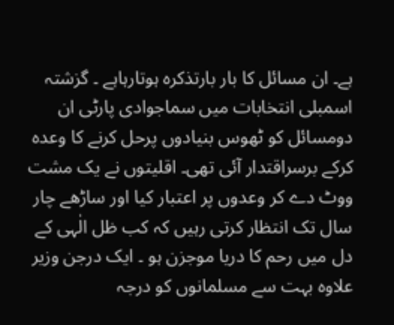ہے۔ ان مسائل کا بار بارتذکرہ ہوتارہاہے ۔ گزشتہ اسمبلی انتخابات میں سماجوادی پارٹی ان دومسائل کو ٹھوس بنیادوں پرحل کرنے کا وعدہ کرکے برسراقتدار آئی تھی۔ اقلیتوں نے یک مشت ووٹ دے کر وعدوں پر اعتبار کیا اور ساڑھے چار سال تک انتظار کرتی رہیں کہ کب ظل الٰہی کے دل میں رحم کا دریا موجزن ہو ۔ ایک درجن وزیر علاوہ بہت سے مسلمانوں کو درجہ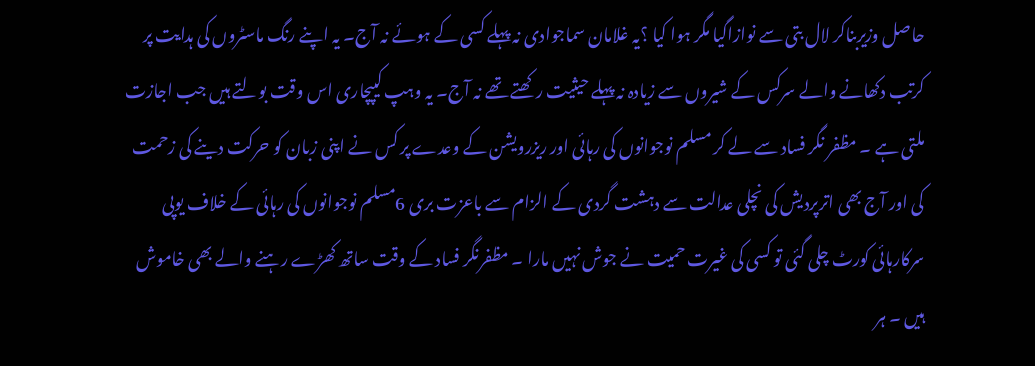حاصل وزیربناکر لال بتی سے نوازاگیا مگر ہوا کیا ؟یہ غلامان سماجوادی نہ پہلے کسی کے ہوئے نہ آج۔ یہ اپنے رنگ ماسٹروں کی ہدایت پر کرتب دکھانے والے سرکس کے شیروں سے زیادہ نہ پہلے حیثیت رکھتے تھے نہ آج۔ یہ وہپ کیپچاری اس وقت بولتے ہیں جب اجازت ملتی ہے ۔ مظفر نگر فساد سے لے کر مسلم نوجوانوں کی رہائی اور ریزرویشن کے وعدے پر کس نے اپنی زبان کو حرکت دینے کی زحمت کی اور آج بھی اترپردیش کی نچلی عدالت سے دہشت گردی کے الزام سے باعزت بری 6مسلم نوجوانوں کی رہائی کے خلاف یوپی سرکارہائی کورٹ چلی گئی تو کسی کی غیرت حمیت نے جوش نہیں مارا ۔ مظفرنگر فساد کے وقت ساتھ کھڑے رہنے والے بھی خاموش ہیں ۔ ہر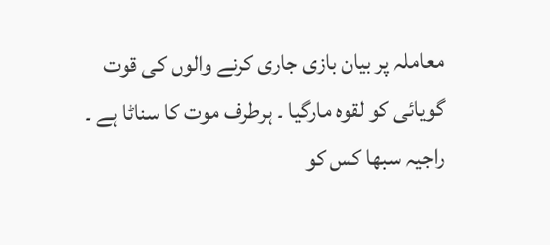معاملہ پر بیان بازی جاری کرنے والوں کی قوت گویائی کو لقوہ مارگیا ۔ ہرطرف موت کا سناٹا ہے ۔ راجیہ سبھا کس کو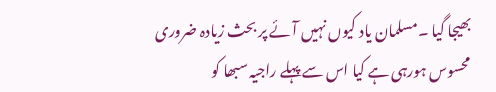بھیجا گیا ۔مسلمان یاد کیوں نہیں آئے پر بحث زیادہ ضروری محسوس ہورہی ہے کیا اس سے پہلے راجیہ سبھا کو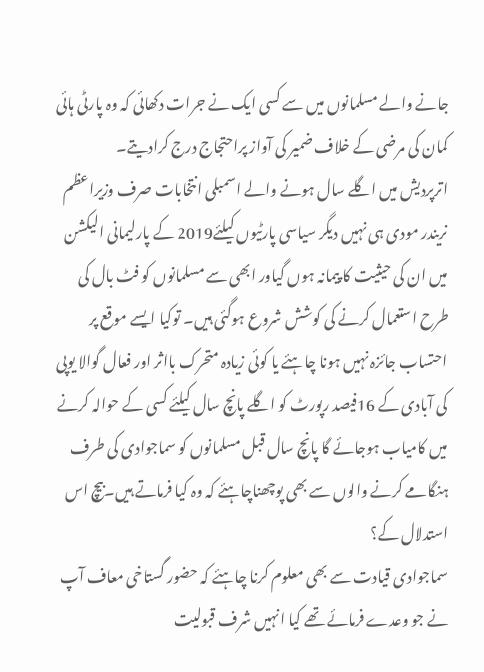جانے والے مسلمانوں میں سے کسی ایک نے جرات دکھائی کہ وہ پارٹی ہائی کمان کی مرضی کے خلاف ضمیر کی آواز پراحتجاج درج کرادیتے۔
اترپردیش میں اگلے سال ہونے والے اسمبلی انتخابات صرف وزیراعظم نریندر مودی ہی نہیں دیگر سیاسی پارٹیوں کیلئے2019 کے پارلیمانی الیکشن میں ان کی حیثیت کا پیمانہ ہوں گیاور ابھی سے مسلمانوں کو فٹ بال کی طرح استعمال کرنے کی کوشش شروع ہوگئی ہیں۔ توکیا ایسے موقع پر احتساب جائزہ نہیں ہونا چاہئے یا کوئی زیادہ متحرک بااثر اور فعال گوالا یوپی کی آبادی کے 16فیصد رپورٹ کو اگلے پانچ سال کیلئے کسی کے حوالہ کرنے میں کامیاب ہوجائے گا پانچ سال قبل مسلمانوں کو سماجوادی کی طرف ہنگامے کرنے والوں سے بھی پوچھناچاہئے کہ وہ کیا فرماتے ہیں۔بیچ اس استدلال کے؟
سماجوادی قیادت سے بھی معلوم کرنا چاہئے کہ حضور گستاخی معاف آپ نے جو وعدے فرمائے تھے کیا انہیں شرف قبولیت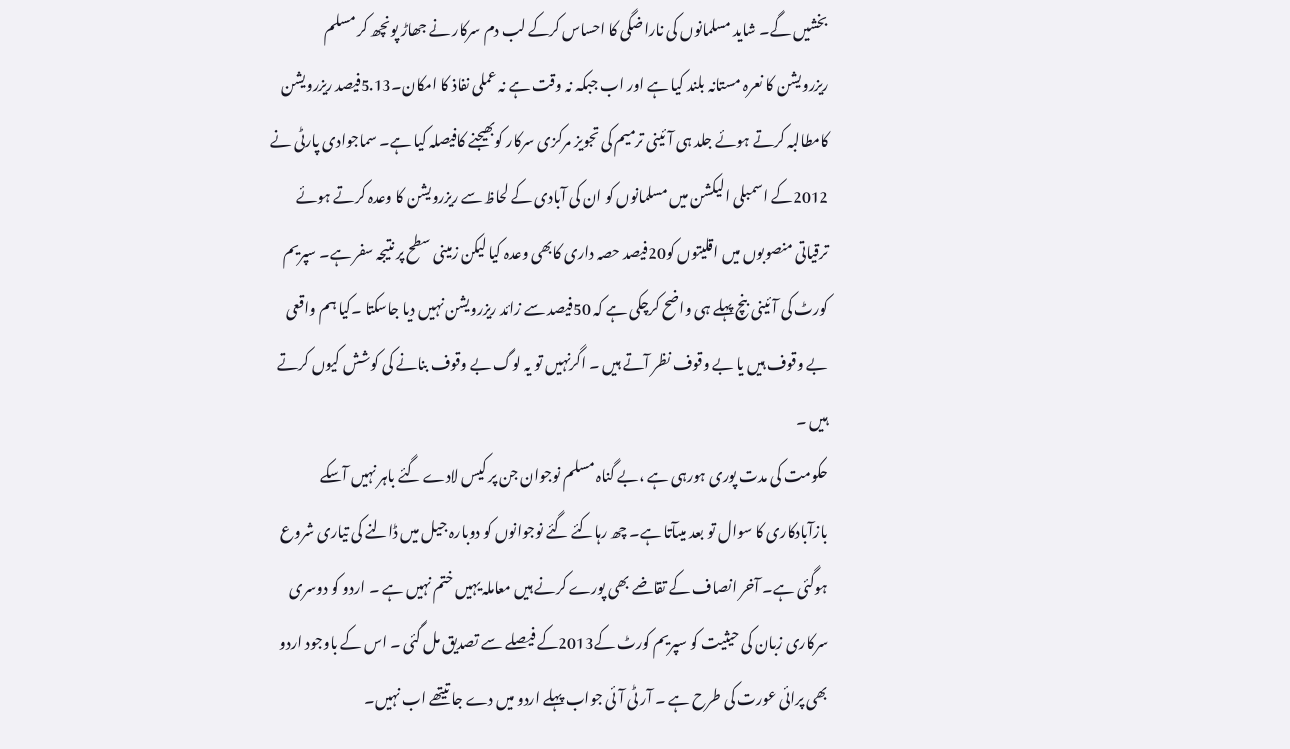بخشیں گے۔ شاید مسلمانوں کی ناراضگی کا احساس کرکے لب دم سرکار نے جھاڑ پونچھ کر مسلم ریزرویشن کا نعرہ مستانہ بلند کیا ہے اور اب جبکہ نہ وقت ہے نہ عملی نفاذ کا امکان۔5.13فیصد ریزرویشن کامطالبہ کرتے ہوئے جلد ہی آئینی ترمیم کی تجویز مرکزی سرکار کوبھیجنے کافیصلہ کیا ہے۔ سماجوادی پارٹی نے 2012کے اسمبلی الیکشن میں مسلمانوں کو ان کی آبادی کے لحاظ سے ریزرویشن کا وعدہ کرتے ہوئے ترقیاتی منصوبوں میں اقلیتوں کو20فیصد حصہ داری کابھی وعدہ کیا لیکن زمینی سطح پر نتیجہ سفر ہے۔ سپریم کورٹ کی آئینی بنچ پہلے ہی واضح کرچکی ہے کہ 50فیصد سے زائد ریزرویشن نہیں دیا جاسکتا ۔کیا ہم واقعی بے وقوف ہیں یا بے وقوف نظر آتے ہیں ۔ اگرنہیں تو یہ لوگ بے وقوف بنانے کی کوشش کیوں کرتے ہیں ۔
حکومت کی مدت پوری ہورہی ہے ،بے گناہ مسلم نوجوان جن پر کیس لادے گئے باہر نہیں آسکے بازآبادکاری کا سوال تو بعد میںآتا ہے۔ چھ رہاکئے گئے نوجوانوں کو دوبارہ جیل میں ڈالنے کی تیاری شروع ہوگئی ہے۔ آخر انصاف کے تقاضے بھی پورے کرنے ہیں معاملہ یہیں ختم نہیں ہے ۔ اردو کو دوسری سرکاری زبان کی حیثیت کو سپریم کورٹ کے2013کے فیصلے سے تصدیق مل گئی ۔ اس کے باوجود اردو بھی پرائی عورت کی طرح ہے ۔ آر ٹی آئی جواب پہلے اردو میں دے جاتیتھے اب نہیں۔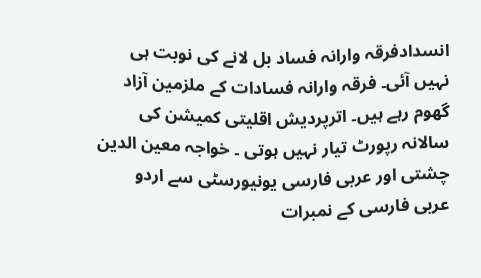انسدادفرقہ وارانہ فساد بل لانے کی نوبت ہی نہیں آئی۔ فرقہ وارانہ فسادات کے ملزمین آزاد گھوم رہے ہیں۔ اترپردیش اقلیتی کمیشن کی سالانہ رپورٹ تیار نہیں ہوتی ۔ خواجہ معین الدین چشتی اور عربی فارسی یونیورسٹی سے اردو عربی فارسی کے نمبرات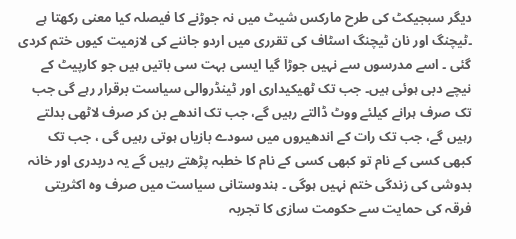دیگر سبجیکٹ کی طرح مارکس شیٹ میں نہ جوڑنے کا فیصلہ کیا معنی رکھتا ہے ۔ٹیچنگ اور نان ٹیچنگ اسٹاف کی تقرری میں اردو جاننے کی لازمیت کیوں ختم کردی گئی ۔ اسے مدرسوں سے نہیں جوڑا گیا ایسی بہت سی باتیں ہیں جو کارپیٹ کے نیچے دبی ہوئی ہیں۔ جب تک ٹھیکیداری اور ٹینڈروالی سیاست برقرار رہے گی جب تک صرف ہرانے کیلئے ووٹ ڈالتے رہیں گے، جب تک اندھے بن کر صرف لاٹھی بدلتے رہیں گے، جب تک رات کے اندھیروں میں سودے بازیاں ہوتی رہیں گی ، جب تک کبھی کسی کے نام تو کبھی کسی کے نام کا خطبہ پڑھتے رہیں گے یہ دربدری اور خانہ بدوشی کی زندگی ختم نہیں ہوگی ۔ ہندوستانی سیاست میں صرف وہ اکثریتی فرقہ کی حمایت سے حکومت سازی کا تجربہ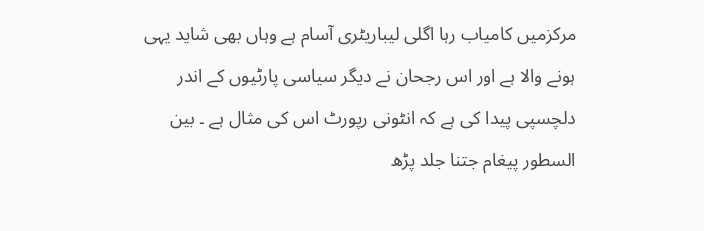مرکزمیں کامیاب رہا اگلی لیباریٹری آسام ہے وہاں بھی شاید یہی ہونے والا ہے اور اس رجحان نے دیگر سیاسی پارٹیوں کے اندر دلچسپی پیدا کی ہے کہ انٹونی رپورٹ اس کی مثال ہے ۔ بین السطور پیغام جتنا جلد پڑھ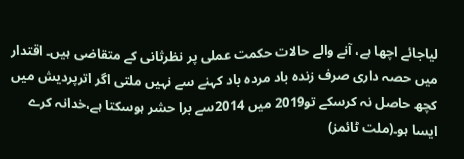لیاجائے اچھا ہے، آنے والے حالات حکمت عملی پر نظرثانی کے متقاضی ہیں۔ اقتدار میں حصہ داری صرف زندہ باد مردہ باد کہنے سے نہیں ملتی اگر اترپردیش میں کچھ حاصل نہ کرسکے تو2019 میں 2014سے برا حشر ہوسکتا ہے،خدانہ کرے ایسا ہو۔(ملت ٹائمز)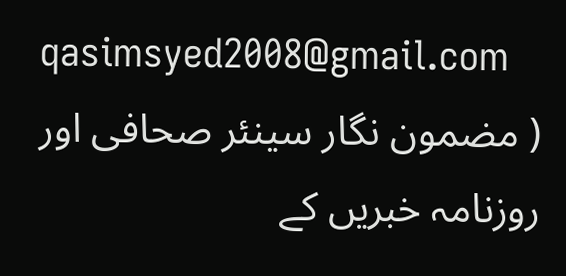qasimsyed2008@gmail.com
( مضمون نگار سینئر صحافی اور روزنامہ خبریں کے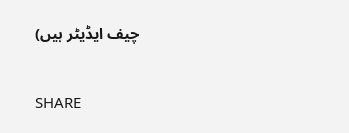چیف ایڈیٹر ہیں)

SHARE